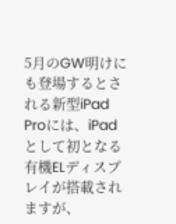5月のGW明けにも登場するとされる新型iPad Proには、iPadとして初となる有機ELディスプレイが搭載されますが、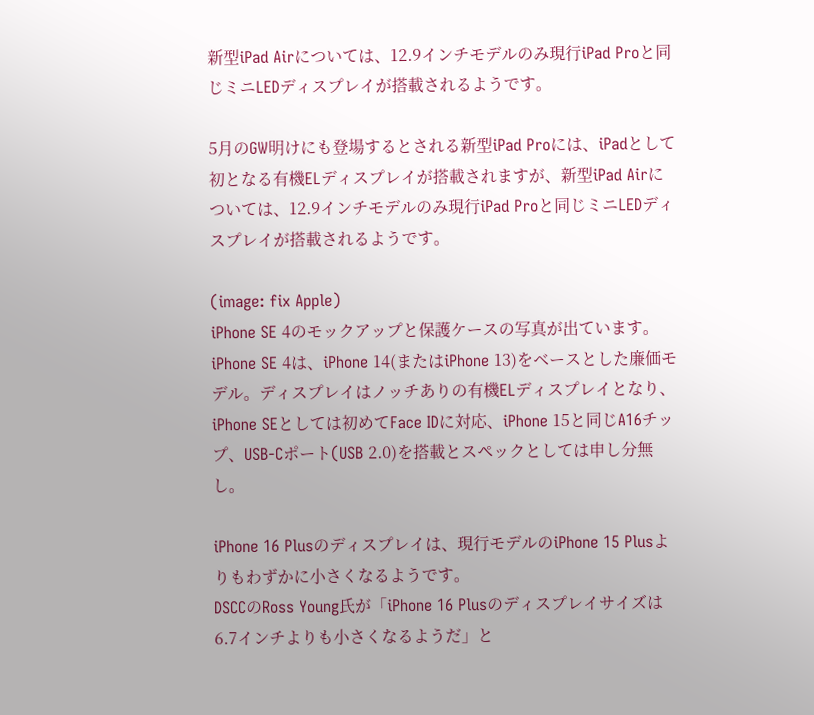新型iPad Airについては、12.9インチモデルのみ現行iPad Proと同じミニLEDディスプレイが搭載されるようです。

5月のGW明けにも登場するとされる新型iPad Proには、iPadとして初となる有機ELディスプレイが搭載されますが、新型iPad Airについては、12.9インチモデルのみ現行iPad Proと同じミニLEDディスプレイが搭載されるようです。

(image: fix Apple)
iPhone SE 4のモックアップと保護ケースの写真が出ています。
iPhone SE 4は、iPhone 14(またはiPhone 13)をベースとした廉価モデル。ディスプレイはノッチありの有機ELディスプレイとなり、iPhone SEとしては初めてFace IDに対応、iPhone 15と同じA16チップ、USB-Cポート(USB 2.0)を搭載とスペックとしては申し分無し。

iPhone 16 Plusのディスプレイは、現行モデルのiPhone 15 Plusよりもわずかに小さくなるようです。
DSCCのRoss Young氏が「iPhone 16 Plusのディスプレイサイズは6.7インチよりも小さくなるようだ」と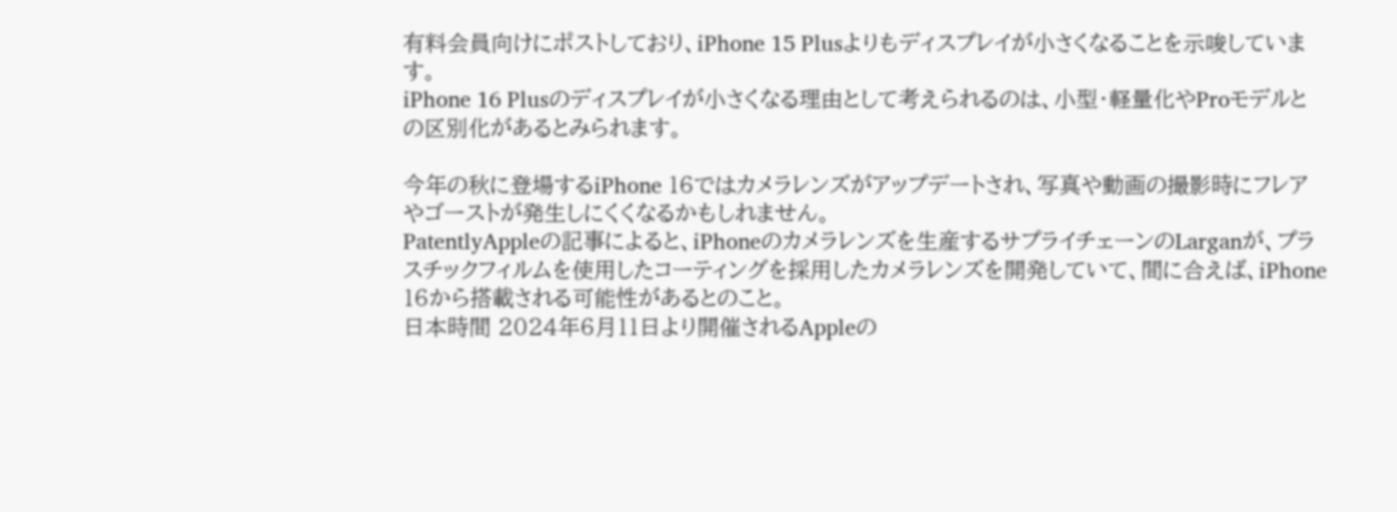有料会員向けにポストしており、iPhone 15 Plusよりもディスプレイが小さくなることを示唆しています。
iPhone 16 Plusのディスプレイが小さくなる理由として考えられるのは、小型・軽量化やProモデルとの区別化があるとみられます。

今年の秋に登場するiPhone 16ではカメラレンズがアップデートされ、写真や動画の撮影時にフレアやゴーストが発生しにくくなるかもしれません。
PatentlyAppleの記事によると、iPhoneのカメラレンズを生産するサプライチェーンのLarganが、プラスチックフィルムを使用したコーティングを採用したカメラレンズを開発していて、間に合えば、iPhone 16から搭載される可能性があるとのこと。
日本時間 2024年6月11日より開催されるAppleの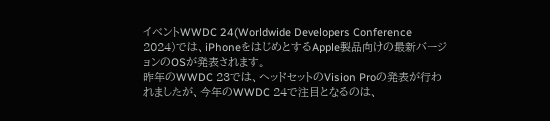イベントWWDC 24(Worldwide Developers Conference 2024)では、iPhoneをはじめとするApple製品向けの最新バージョンのOSが発表されます。
昨年のWWDC 23では、ヘッドセットのVision Proの発表が行われましたが、今年のWWDC 24で注目となるのは、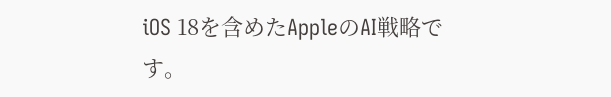iOS 18を含めたAppleのAI戦略です。